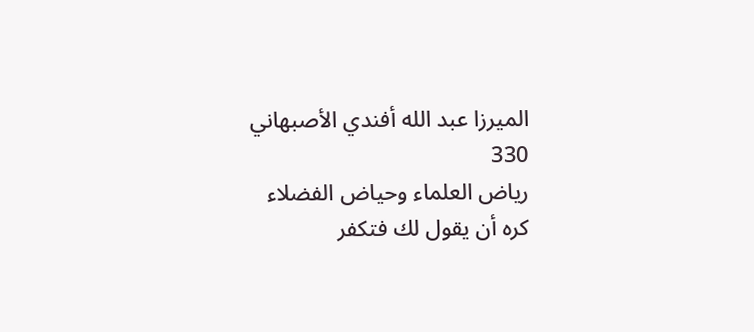الميرزا عبد الله أفندي الأصبهاني
330
رياض العلماء وحياض الفضلاء
كره أن يقول لك فتكفر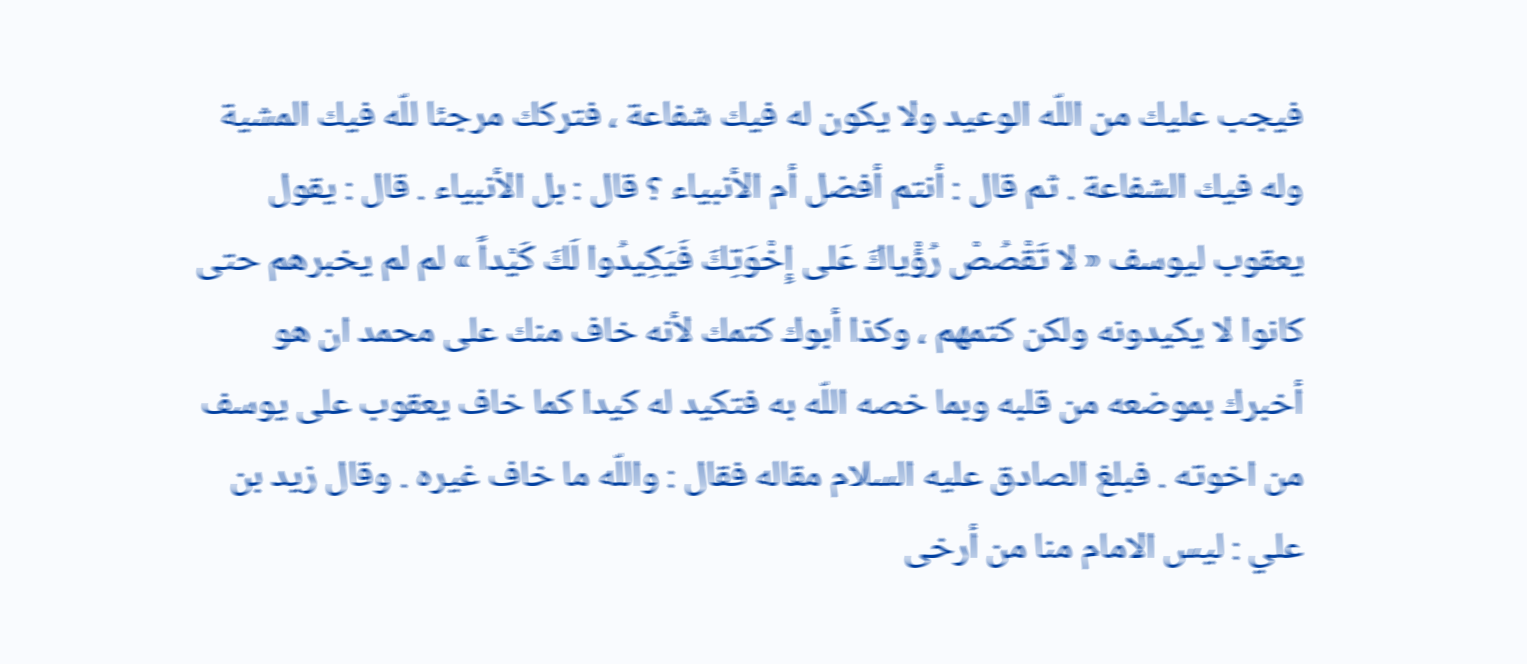فيجب عليك من اللّه الوعيد ولا يكون له فيك شفاعة ، فتركك مرجئا للّه فيك المشية وله فيك الشفاعة . ثم قال : أنتم أفضل أم الأنبياء ؟ قال : بل الأنبياء . قال : يقول يعقوب ليوسف « لا تَقْصُصْ رُؤْياكَ عَلى إِخْوَتِكَ فَيَكِيدُوا لَكَ كَيْداً » لم لم يخبرهم حتى كانوا لا يكيدونه ولكن كتمهم ، وكذا أبوك كتمك لأنه خاف منك على محمد ان هو أخبرك بموضعه من قلبه وبما خصه اللّه به فتكيد له كيدا كما خاف يعقوب على يوسف من اخوته . فبلغ الصادق عليه السلام مقاله فقال : واللّه ما خاف غيره . وقال زيد بن علي : ليس الامام منا من أرخى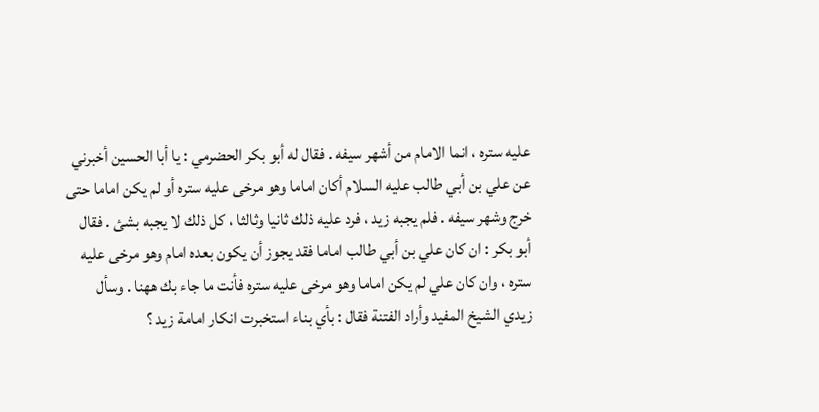عليه ستره ، انما الامام من أشهر سيفه . فقال له أبو بكر الحضرمي : يا أبا الحسين أخبرني عن علي بن أبي طالب عليه السلام أكان اماما وهو مرخى عليه ستره أو لم يكن اماما حتى خرج وشهر سيفه . فلم يجبه زيد ، فرد عليه ذلك ثانيا وثالثا ، كل ذلك لا يجبه بشئ . فقال أبو بكر : ان كان علي بن أبي طالب اماما فقد يجوز أن يكون بعده امام وهو مرخى عليه ستره ، وان كان علي لم يكن اماما وهو مرخى عليه ستره فأنت ما جاء بك ههنا . وسأل زيدي الشيخ المفيد وأراد الفتنة فقال : بأي بناء استخبرت انكار امامة زيد ؟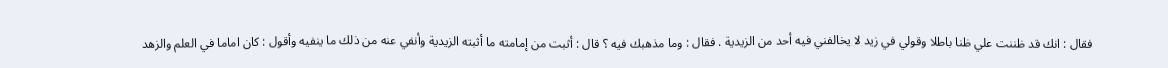فقال : انك قد ظننت علي ظنا باطلا وقولي في زيد لا يخالفني فيه أحد من الزيدية . فقال : وما مذهبك فيه ؟ قال : أثبت من إمامته ما أثبته الزيدية وأنفي عنه من ذلك ما ينفيه وأقول : كان اماما في العلم والزهد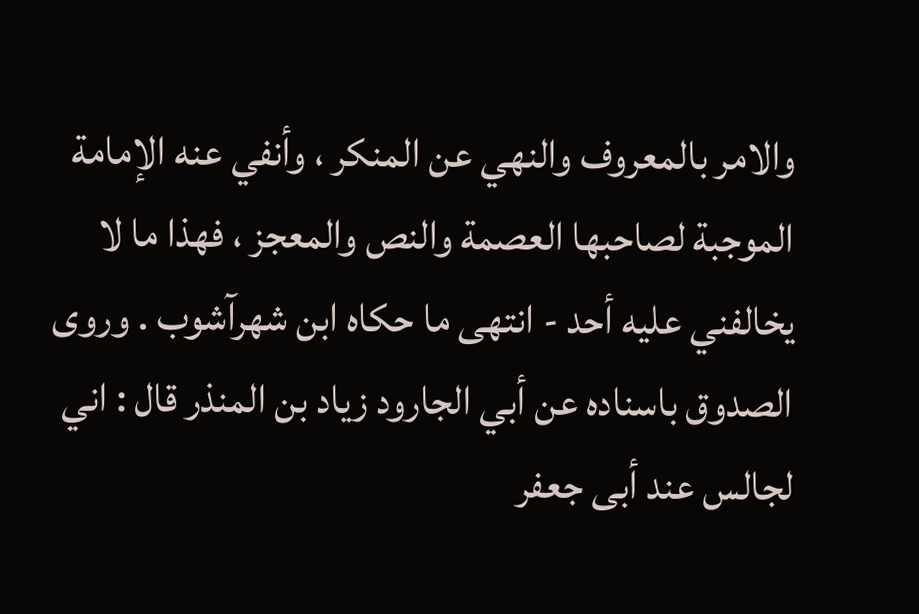والامر بالمعروف والنهي عن المنكر ، وأنفي عنه الإمامة الموجبة لصاحبها العصمة والنص والمعجز ، فهذا ما لا يخالفني عليه أحد - انتهى ما حكاه ابن شهرآشوب . وروى الصدوق باسناده عن أبي الجارود زياد بن المنذر قال : اني لجالس عند أبى جعفر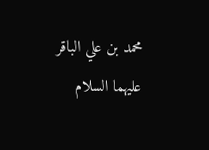محمد بن علي الباقر عليهما السلام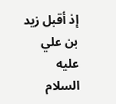إذ أقبل زيد بن علي عليه السلام